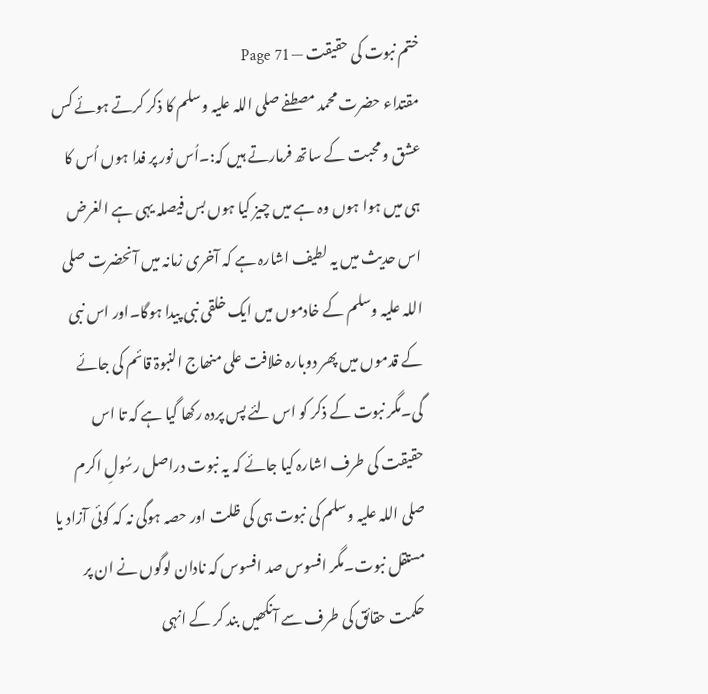ختم نبوت کی حقیقت — Page 71
مقتداء حضرت محمد مصطفے صلی اللہ علیہ وسلم کا ذکر کرتے ہوئے کس عشق و محبت کے ساتھ فرمارتے ہیں کہ:۔اُس نور پر فدا ہوں اُس کا ہی میں ہوا ہوں وہ ہے میں چیز کیا ہوں بس فیصلہ یہی ہے الغرض اس حدیث میں یہ لطیف اشارہ ہے کہ آخری زمانہ میں آنحضرت صلی اللہ علیہ وسلم کے خادموں میں ایک خلقی نبی پیدا ہوگا۔اور اس نبی کے قدموں میں پھر دوبارہ خلافت علی منھاج النبوۃ قائم کی جائے گی۔مگر نبوت کے ذکر کو اس لئے پس پردہ رکھا گیا ہے کہ تا اس حقیقت کی طرف اشارہ کیا جائے کہ یہ نبوت دراصل رسُولِ اکرم صلی اللہ علیہ وسلم کی نبوت ہی کی ظلت اور حصہ ہوگی نہ کہ کوئی آزاد یا مستقل نبوت۔مگر افسوس صد افسوس کہ نادان لوگوں نے ان پر حکمت حقائق کی طرف سے آنکھیں بند کر کے انہی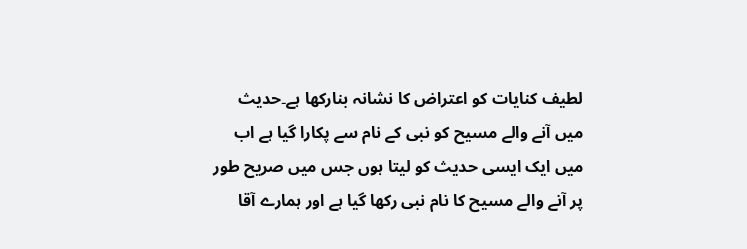لطیف کنایات کو اعتراض کا نشانہ بنارکھا ہے۔حدیث میں آنے والے مسیح کو نبی کے نام سے پکارا گیا ہے اب میں ایک ایسی حدیث کو لیتا ہوں جس میں صریح طور پر آنے والے مسیح کا نام نبی رکھا گیا ہے اور ہمارے آقا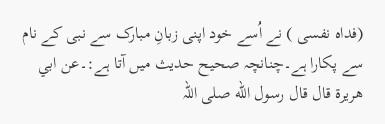(فداہ نفسی ) نے اُسے خود اپنی زبانِ مبارک سے نبی کے نام سے پکارا ہے۔چنانچہ صحیح حدیث میں آتا ہے:۔عن ابي هريرة قال قال رسول الله صلى اللہ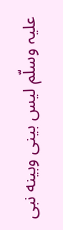علیہ وسلّم لیس بینی وبينه نبى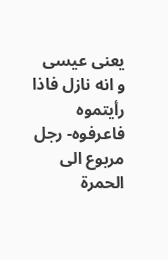يعنى عيسى و انه نازل فاذا رأيتموه فاعرفوه- رجل مربوع الى الحمرة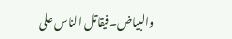والبياض۔فيقاتل الناس على